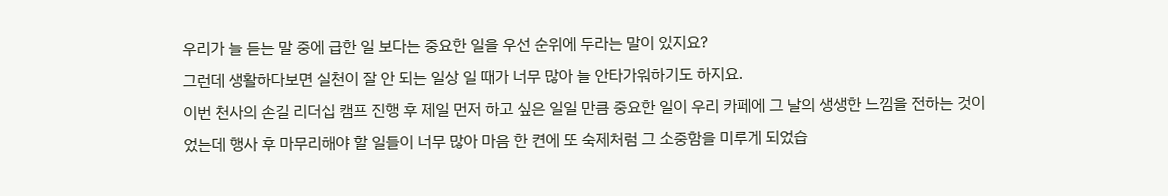우리가 늘 듣는 말 중에 급한 일 보다는 중요한 일을 우선 순위에 두라는 말이 있지요?
그런데 생활하다보면 실천이 잘 안 되는 일상 일 때가 너무 많아 늘 안타가워하기도 하지요.
이번 천사의 손길 리더십 캠프 진행 후 제일 먼저 하고 싶은 일일 만큼 중요한 일이 우리 카페에 그 날의 생생한 느낌을 전하는 것이었는데 행사 후 마무리해야 할 일들이 너무 많아 마음 한 켠에 또 숙제처럼 그 소중함을 미루게 되었습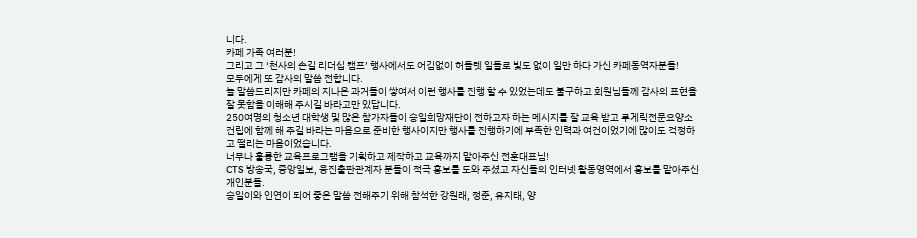니다.
카페 가족 여러분!
그리고 그 ‘천사의 손길 리더십 캠프’ 행사에서도 어김없이 허들렛 일들로 빛도 없이 일만 하다 가신 카페동역자분들!
모두에게 또 감사의 말씀 전합니다.
늘 말씀드리지만 카페의 지나온 과거들이 쌓여서 이런 행사를 진행 할 수 있었는데도 불구하고 회원님들께 감사의 표현을 잘 못함을 이해해 주시길 바라고만 있답니다.
250여명의 청소년 대학생 및 많은 참가자들이 승일희망재단이 전하고자 하는 메시지를 잘 교육 받고 루게릭전문요양소 건립에 함께 해 주길 바라는 마음으로 준비한 행사이지만 행사를 진행하기에 부족한 인력과 여건이었기에 많이도 걱정하고 떨리는 마음이었습니다.
너무나 훌륭한 교육프로그램을 기획하고 제작하고 교육까지 맡아주신 전훈대표님!
CTS 방송국, 중앙일보, 웅진출판관계자 분들이 적극 홍보를 도와 주셨고 자신들의 인터넷 활동영역에서 홍보를 맡아주신 개인분들.
승일이와 인연이 되어 좋은 말씀 전해주기 위해 참석한 강원래, 정준, 유지태, 양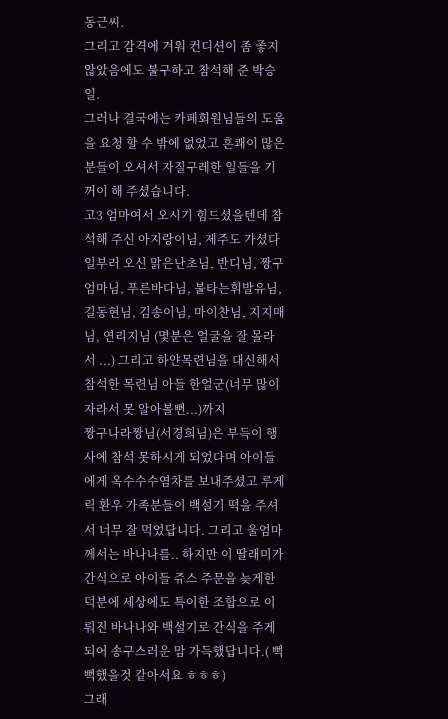동근씨.
그리고 감격에 겨워 컨디션이 좀 좋지 않았음에도 불구하고 참석해 준 박승일.
그러나 결국에는 카페회원님들의 도움을 요청 할 수 밖에 없었고 흔쾌이 많은 분들이 오셔서 자질구레한 일들을 기꺼이 해 주셨습니다.
고3 엄마여서 오시기 힘드셨을텐데 참석해 주신 아지랑이님, 제주도 가셨다 일부러 오신 맑은난초님, 반디님, 짱구엄마님, 푸른바다님, 불타는휘발유님, 길동현님, 김송이님, 마이찬님, 지지매님, 연리지님 (몇분은 얼굴을 잘 몰라서 ...) 그리고 하얀목련님을 대신해서 참석한 목련님 아들 한얼군(너무 많이 자라서 못 알아볼뻔...)까지
짱구나라짱님(서경희님)은 부득이 행사에 참석 못하시게 되었다며 아이들에게 옥수수수염차를 보내주셨고 루게릭 환우 가족분들이 백설기 떡을 주셔서 너무 잘 먹었답니다. 그리고 울엄마께서는 바나나를.. 하지만 이 딸래미가 간식으로 아이들 쥬스 주문을 늦게한 덕분에 세상에도 특이한 조합으로 이뤄진 바나나와 백설기로 간식을 주게 되어 송구스러운 맘 가득했답니다.( 뻑뻑했을것 같아서요 ㅎㅎㅎ)
그래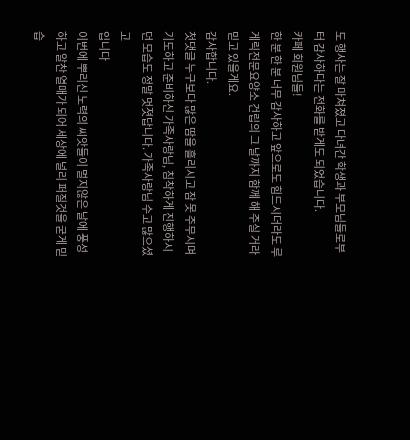도 행사는 잘 마쳐졌고 다녀간 학생과 부모님들로부터 감사하다는 전화를 받게도 되었습니다.
카페 회원님들!
한 분 한 분 너무 감사하고 앞으로도 힘드시더라도 루게릭전문요양소 건립의 그 날까지 함께 해 주실 거라 믿고 있을게요.
감사합니다.
첫댓글 누구보다 많은 땀을 흘리시고 잠 못 주무시며 기도하고 준비하신 가족사랑님, 침착하게 진행하시던 모습도 정말 멋졋답니다. 가족사랑님 수고 많으셨고
입니다
이번에 뿌리신 노력의 씨앗들이 멀지않은 날에 풍성하고 알찬 열매가 되어 세상에 널리 퍼질것을 굳게 믿습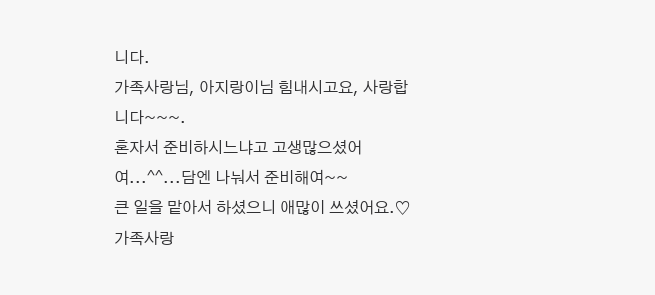니다.
가족사랑님, 아지랑이님 힘내시고요, 사랑합니다~~~.
혼자서 준비하시느냐고 고생많으셨어여...^^...담엔 나눠서 준비해여~~
큰 일을 맡아서 하셨으니 애많이 쓰셨어요.♡ 가족사랑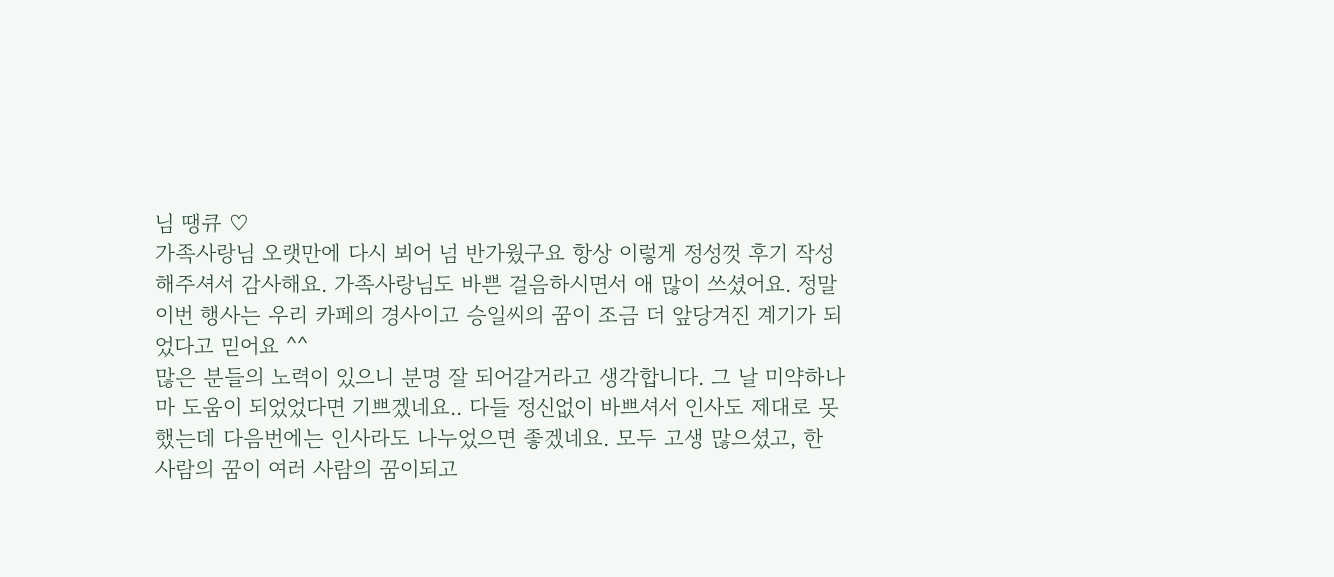님 땡큐 ♡
가족사랑님 오랫만에 다시 뵈어 넘 반가웠구요 항상 이렇게 정성껏 후기 작성해주셔서 감사해요. 가족사랑님도 바쁜 걸음하시면서 애 많이 쓰셨어요. 정말 이번 행사는 우리 카페의 경사이고 승일씨의 꿈이 조금 더 앞당겨진 계기가 되었다고 믿어요 ^^
많은 분들의 노력이 있으니 분명 잘 되어갈거라고 생각합니다. 그 날 미약하나마 도움이 되었었다면 기쁘겠네요.. 다들 정신없이 바쁘셔서 인사도 제대로 못했는데 다음번에는 인사라도 나누었으면 좋겠네요. 모두 고생 많으셨고, 한 사람의 꿈이 여러 사람의 꿈이되고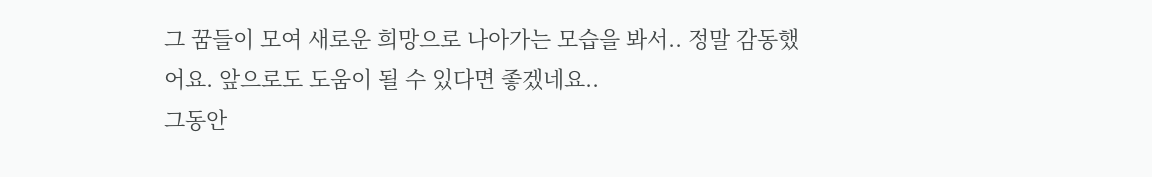그 꿈들이 모여 새로운 희망으로 나아가는 모습을 봐서.. 정말 감동했어요. 앞으로도 도움이 될 수 있다면 좋겠네요..
그동안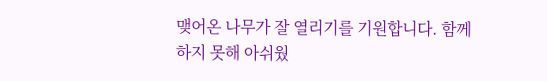맺어온 나무가 잘 열리기를 기원합니다. 함께하지 못해 아쉬웠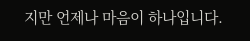지만 언제나 마음이 하나입니다.